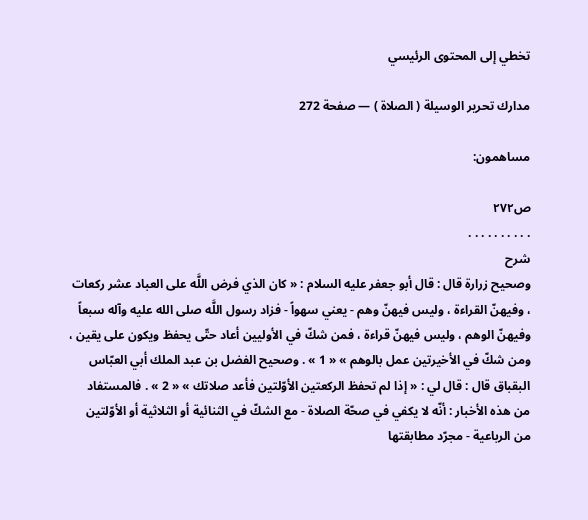تخطي إلى المحتوى الرئيسي

مدارك تحرير الوسيلة ( الصلاة ) — صفحة 272

مساهمون:

ص٢٧٢
. . . . . . . . . .
شرح
وصحيح زرارة قال : قال أبو جعفر عليه السلام : « كان الذي فرض اللَّه على العباد عشر ركعات ، وفيهنّ القراءة ، وليس فيهنّ وهم - يعني سهواً - فزاد رسول اللَّه صلى الله عليه وآله سبعاً وفيهنّ الوهم ، وليس فيهنّ قراءة ، فمن شكّ في الأوليين أعاد حتّى يحفظ ويكون على يقين ، ومن شكّ في الأخيرتين عمل بالوهم » « 1 » . وصحيح الفضل بن عبد الملك أبي العبّاس البقباق قال : قال لي : « إذا لم تحفظ الركعتين الأوّلتين فأعد صلاتك » « 2 » . فالمستفاد من هذه الأخبار : أنّه لا يكفي في صحّة الصلاة - مع الشكّ في الثنائية أو الثلاثية أو الأوّلتين من الرباعية - مجرّد مطابقتها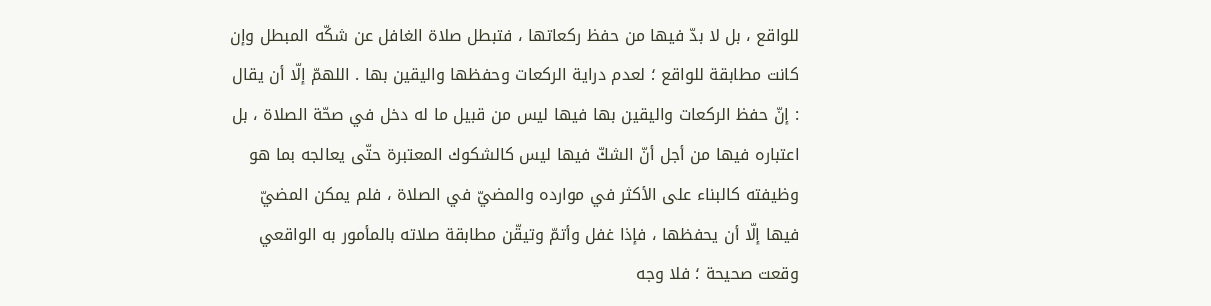للواقع ، بل لا بدّ فيها من حفظ ركعاتها ، فتبطل صلاة الغافل عن شكّه المبطل وإن كانت مطابقة للواقع ؛ لعدم دراية الركعات وحفظها واليقين بها . اللهمّ إلّا أن يقال : إنّ حفظ الركعات واليقين بها فيها ليس من قبيل ما له دخل في صحّة الصلاة ، بل اعتباره فيها من أجل أنّ الشكّ فيها ليس كالشكوك المعتبرة حتّى يعالجه بما هو وظيفته كالبناء على الأكثر في موارده والمضيّ في الصلاة ، فلم يمكن المضيّ فيها إلّا أن يحفظها ، فإذا غفل وأتمّ وتيقّن مطابقة صلاته بالمأمور به الواقعي وقعت صحيحة ؛ فلا وجه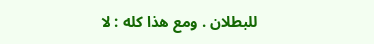للبطلان . ومع هذا كله : لا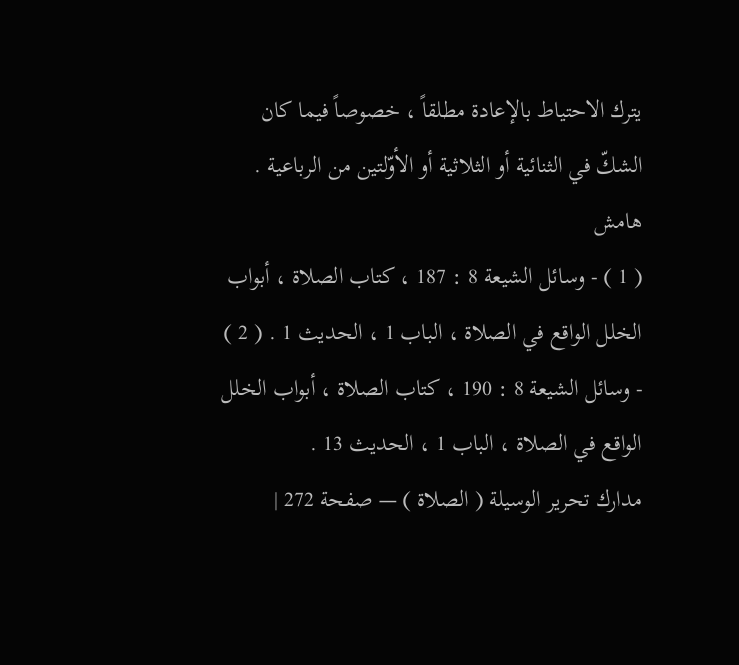يترك الاحتياط بالإعادة مطلقاً ، خصوصاً فيما كان الشكّ في الثنائية أو الثلاثية أو الأوّلتين من الرباعية .
هامش
( 1 ) - وسائل الشيعة 8 : 187 ، كتاب الصلاة ، أبواب الخلل الواقع في الصلاة ، الباب 1 ، الحديث 1 . ( 2 ) - وسائل الشيعة 8 : 190 ، كتاب الصلاة ، أبواب الخلل الواقع في الصلاة ، الباب 1 ، الحديث 13 .
مدارك تحرير الوسيلة ( الصلاة ) — صفحة 272 |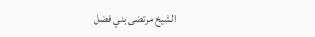الشيخ مرتضى بني فضل